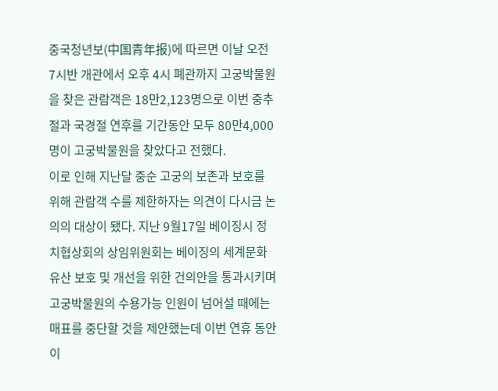중국청년보(中国青年报)에 따르면 이날 오전 7시반 개관에서 오후 4시 폐관까지 고궁박물원을 찾은 관람객은 18만2,123명으로 이번 중추절과 국경절 연후를 기간동안 모두 80만4,000명이 고궁박물원을 찾았다고 전했다.
이로 인해 지난달 중순 고궁의 보존과 보호를 위해 관람객 수를 제한하자는 의견이 다시금 논의의 대상이 됐다. 지난 9월17일 베이징시 정치협상회의 상임위원회는 베이징의 세계문화유산 보호 및 개선을 위한 건의안을 통과시키며 고궁박물원의 수용가능 인원이 넘어설 때에는 매표를 중단할 것을 제안했는데 이번 연휴 동안 이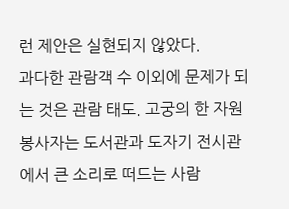런 제안은 실현되지 않았다.
과다한 관람객 수 이외에 문제가 되는 것은 관람 태도. 고궁의 한 자원봉사자는 도서관과 도자기 전시관에서 큰 소리로 떠드는 사람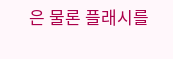은 물론 플래시를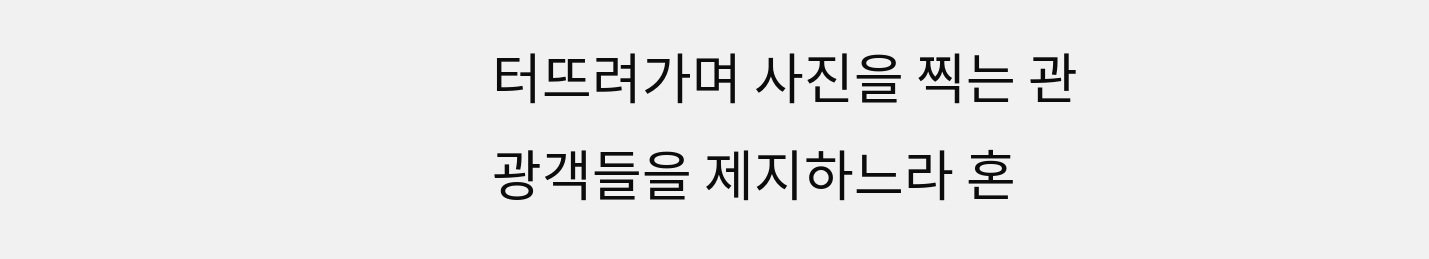터뜨려가며 사진을 찍는 관광객들을 제지하느라 혼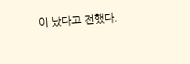이 났다고 전했다.